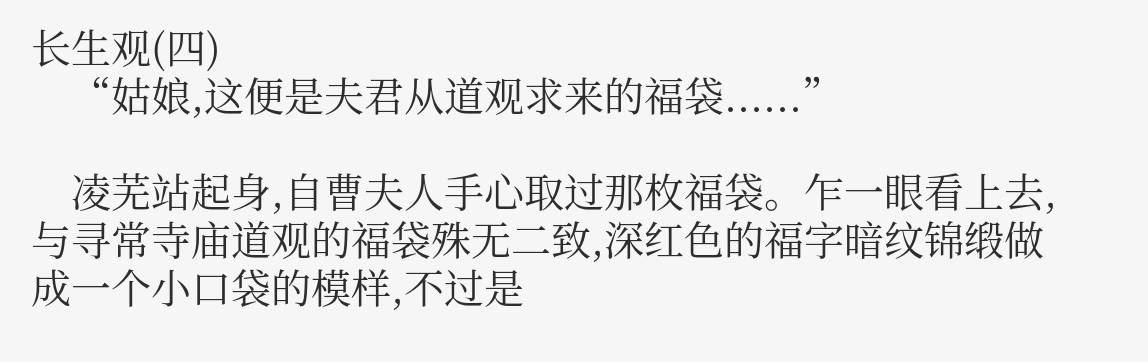长生观(四)
    “姑娘,这便是夫君从道观求来的福袋......”

    凌芜站起身,自曹夫人手心取过那枚福袋。乍一眼看上去,与寻常寺庙道观的福袋殊无二致,深红色的福字暗纹锦缎做成一个小口袋的模样,不过是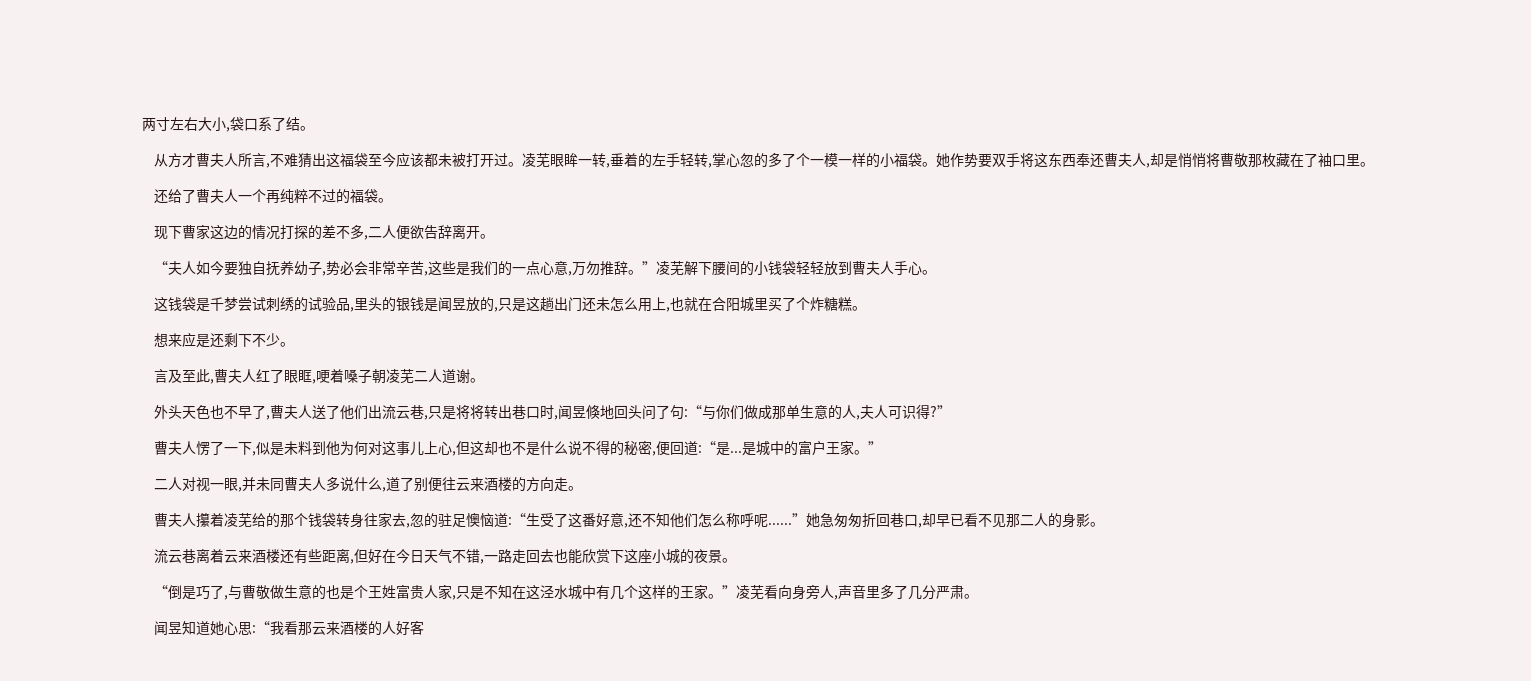两寸左右大小,袋口系了结。

    从方才曹夫人所言,不难猜出这福袋至今应该都未被打开过。凌芜眼眸一转,垂着的左手轻转,掌心忽的多了个一模一样的小福袋。她作势要双手将这东西奉还曹夫人,却是悄悄将曹敬那枚藏在了袖口里。

    还给了曹夫人一个再纯粹不过的福袋。

    现下曹家这边的情况打探的差不多,二人便欲告辞离开。

    “夫人如今要独自抚养幼子,势必会非常辛苦,这些是我们的一点心意,万勿推辞。”凌芜解下腰间的小钱袋轻轻放到曹夫人手心。

    这钱袋是千梦尝试刺绣的试验品,里头的银钱是闻昱放的,只是这趟出门还未怎么用上,也就在合阳城里买了个炸糖糕。

    想来应是还剩下不少。

    言及至此,曹夫人红了眼眶,哽着嗓子朝凌芜二人道谢。

    外头天色也不早了,曹夫人送了他们出流云巷,只是将将转出巷口时,闻昱倏地回头问了句:“与你们做成那单生意的人,夫人可识得?”

    曹夫人愣了一下,似是未料到他为何对这事儿上心,但这却也不是什么说不得的秘密,便回道:“是...是城中的富户王家。”

    二人对视一眼,并未同曹夫人多说什么,道了别便往云来酒楼的方向走。

    曹夫人攥着凌芜给的那个钱袋转身往家去,忽的驻足懊恼道:“生受了这番好意,还不知他们怎么称呼呢......”她急匆匆折回巷口,却早已看不见那二人的身影。

    流云巷离着云来酒楼还有些距离,但好在今日天气不错,一路走回去也能欣赏下这座小城的夜景。

    “倒是巧了,与曹敬做生意的也是个王姓富贵人家,只是不知在这泾水城中有几个这样的王家。”凌芜看向身旁人,声音里多了几分严肃。

    闻昱知道她心思:“我看那云来酒楼的人好客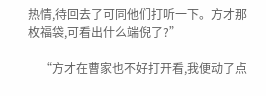热情,待回去了可同他们打听一下。方才那枚福袋,可看出什么端倪了?”

    “方才在曹家也不好打开看,我便动了点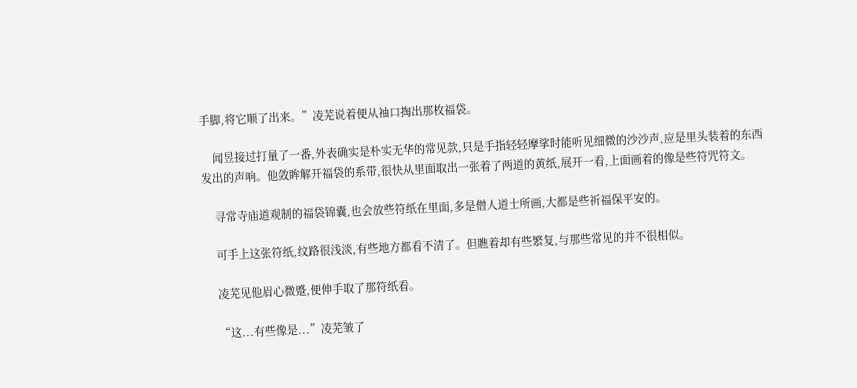手脚,将它顺了出来。”凌芜说着便从袖口掏出那枚福袋。

    闻昱接过打量了一番,外表确实是朴实无华的常见款,只是手指轻轻摩挲时能听见细微的沙沙声,应是里头装着的东西发出的声响。他敛眸解开福袋的系带,很快从里面取出一张着了两道的黄纸,展开一看,上面画着的像是些符咒符文。

    寻常寺庙道观制的福袋锦囊,也会放些符纸在里面,多是僧人道士所画,大都是些祈福保平安的。

    可手上这张符纸,纹路很浅淡,有些地方都看不清了。但瞧着却有些繁复,与那些常见的并不很相似。

    凌芜见他眉心微蹙,便伸手取了那符纸看。

    “这...有些像是...”凌芜皱了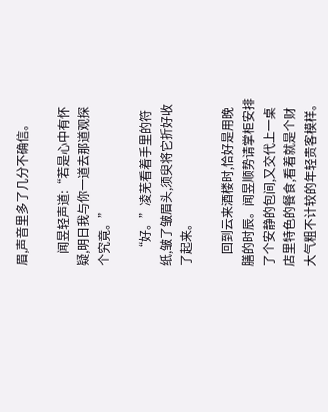眉,声音里多了几分不确信。

    闻昱轻声道:“若是心中有怀疑,明日我与你一道去那道观探个究竟。”

    “好。”凌芜看着手里的符纸,皱了皱眉头,须臾将它折好收了起来。

    回到云来酒楼时,恰好是用晚膳的时辰。闻昱顺势请掌柜安排了个安静的包间,又交代上一桌店里特色的餐食,看着就是个财大气粗不计较的年轻贵客模样。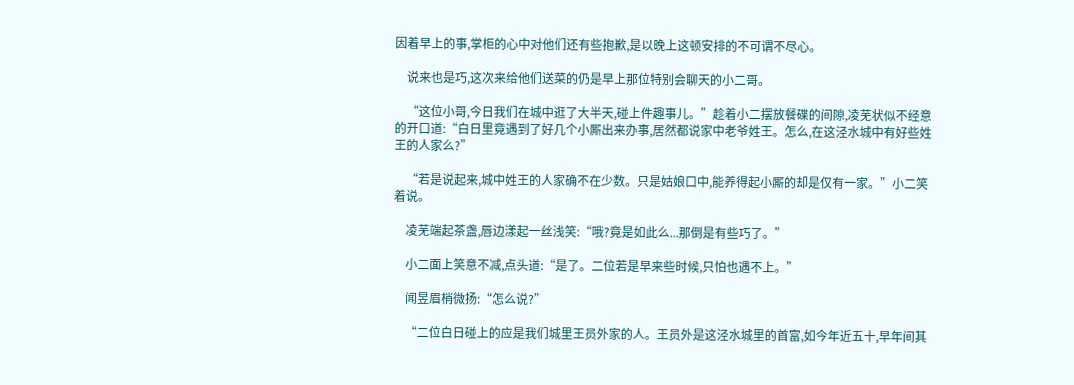因着早上的事,掌柜的心中对他们还有些抱歉,是以晚上这顿安排的不可谓不尽心。

    说来也是巧,这次来给他们送菜的仍是早上那位特别会聊天的小二哥。

    “这位小哥,今日我们在城中逛了大半天,碰上件趣事儿。”趁着小二摆放餐碟的间隙,凌芜状似不经意的开口道:“白日里竟遇到了好几个小厮出来办事,居然都说家中老爷姓王。怎么,在这泾水城中有好些姓王的人家么?”

    “若是说起来,城中姓王的人家确不在少数。只是姑娘口中,能养得起小厮的却是仅有一家。”小二笑着说。

    凌芜端起茶盏,唇边漾起一丝浅笑:“哦?竟是如此么...那倒是有些巧了。”

    小二面上笑意不减,点头道:“是了。二位若是早来些时候,只怕也遇不上。”

    闻昱眉梢微扬:“怎么说?”

    “二位白日碰上的应是我们城里王员外家的人。王员外是这泾水城里的首富,如今年近五十,早年间其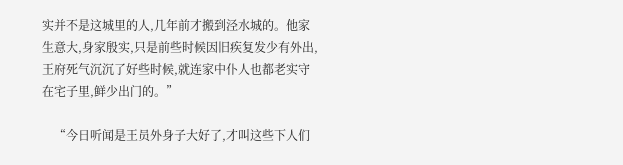实并不是这城里的人,几年前才搬到泾水城的。他家生意大,身家殷实,只是前些时候因旧疾复发少有外出,王府死气沉沉了好些时候,就连家中仆人也都老实守在宅子里,鲜少出门的。”

    “今日听闻是王员外身子大好了,才叫这些下人们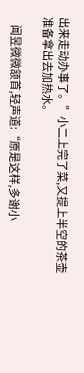出来走动办事了。”小二上完了菜,又提上半空的茶壶准备拿出去加热水。

    闻昱微微颔首,轻声道:“原是这样,多谢小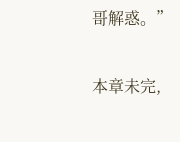哥解惑。”

本章未完,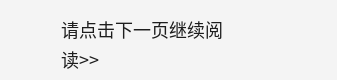请点击下一页继续阅读>>